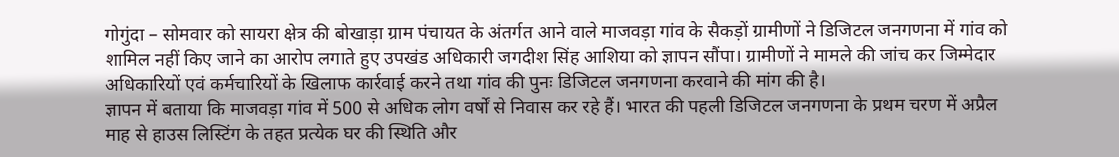गोगुंदा – सोमवार को सायरा क्षेत्र की बोखाड़ा ग्राम पंचायत के अंतर्गत आने वाले माजवड़ा गांव के सैकड़ों ग्रामीणों ने डिजिटल जनगणना में गांव को शामिल नहीं किए जाने का आरोप लगाते हुए उपखंड अधिकारी जगदीश सिंह आशिया को ज्ञापन सौंपा। ग्रामीणों ने मामले की जांच कर जिम्मेदार अधिकारियों एवं कर्मचारियों के खिलाफ कार्रवाई करने तथा गांव की पुनः डिजिटल जनगणना करवाने की मांग की है।
ज्ञापन में बताया कि माजवड़ा गांव में 500 से अधिक लोग वर्षों से निवास कर रहे हैं। भारत की पहली डिजिटल जनगणना के प्रथम चरण में अप्रैल माह से हाउस लिस्टिंग के तहत प्रत्येक घर की स्थिति और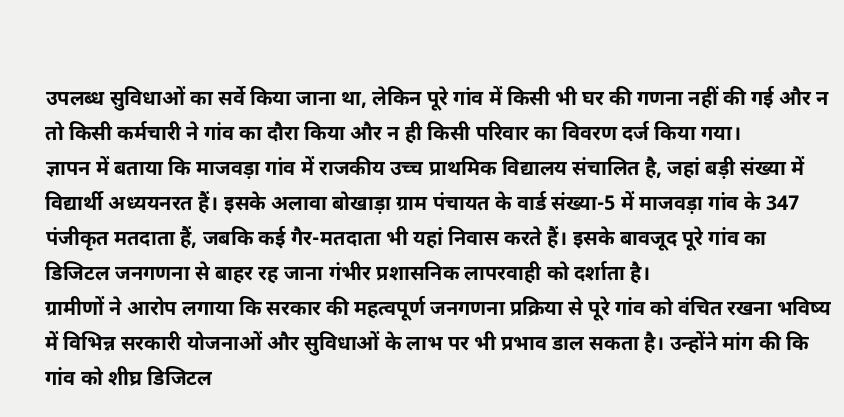उपलब्ध सुविधाओं का सर्वे किया जाना था, लेकिन पूरे गांव में किसी भी घर की गणना नहीं की गई और न तो किसी कर्मचारी ने गांव का दौरा किया और न ही किसी परिवार का विवरण दर्ज किया गया।
ज्ञापन में बताया कि माजवड़ा गांव में राजकीय उच्च प्राथमिक विद्यालय संचालित है, जहां बड़ी संख्या में विद्यार्थी अध्ययनरत हैं। इसके अलावा बोखाड़ा ग्राम पंचायत के वार्ड संख्या-5 में माजवड़ा गांव के 347 पंजीकृत मतदाता हैं, जबकि कई गैर-मतदाता भी यहां निवास करते हैं। इसके बावजूद पूरे गांव का डिजिटल जनगणना से बाहर रह जाना गंभीर प्रशासनिक लापरवाही को दर्शाता है।
ग्रामीणों ने आरोप लगाया कि सरकार की महत्वपूर्ण जनगणना प्रक्रिया से पूरे गांव को वंचित रखना भविष्य में विभिन्न सरकारी योजनाओं और सुविधाओं के लाभ पर भी प्रभाव डाल सकता है। उन्होंने मांग की कि गांव को शीघ्र डिजिटल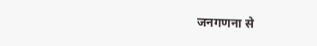जनगणना से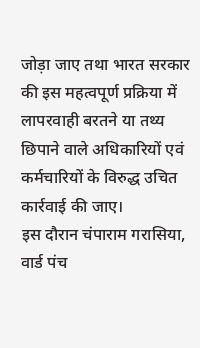जोड़ा जाए तथा भारत सरकार की इस महत्वपूर्ण प्रक्रिया में लापरवाही बरतने या तथ्य छिपाने वाले अधिकारियों एवं कर्मचारियों के विरुद्ध उचित कार्रवाई की जाए।
इस दौरान चंपाराम गरासिया, वार्ड पंच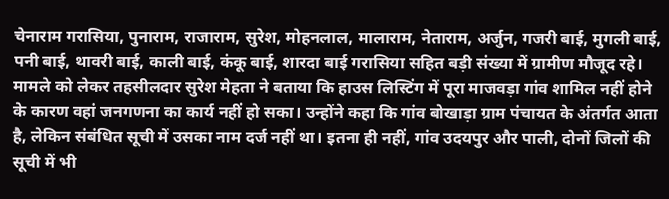चेनाराम गरासिया, पुनाराम, राजाराम, सुरेश, मोहनलाल, मालाराम, नेताराम, अर्जुन, गजरी बाई, मुगली बाई, पनी बाई, थावरी बाई, काली बाई, कंकू बाई, शारदा बाई गरासिया सहित बड़ी संख्या में ग्रामीण मौजूद रहे।
मामले को लेकर तहसीलदार सुरेश मेहता ने बताया कि हाउस लिस्टिंग में पूरा माजवड़ा गांव शामिल नहीं होने के कारण वहां जनगणना का कार्य नहीं हो सका। उन्होंने कहा कि गांव बोखाड़ा ग्राम पंचायत के अंतर्गत आता है, लेकिन संबंधित सूची में उसका नाम दर्ज नहीं था। इतना ही नहीं, गांव उदयपुर और पाली, दोनों जिलों की सूची में भी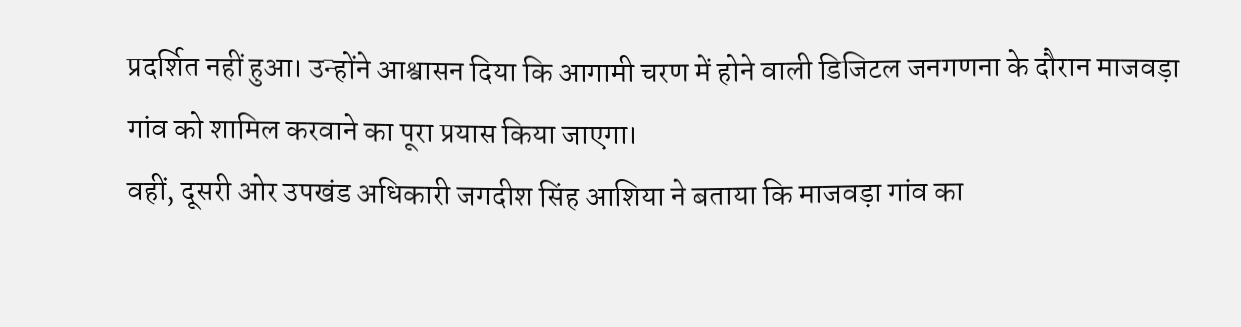प्रदर्शित नहीं हुआ। उन्होंने आश्वासन दिया कि आगामी चरण में होने वाली डिजिटल जनगणना के दौरान माजवड़ा गांव को शामिल करवाने का पूरा प्रयास किया जाएगा।
वहीं, दूसरी ओर उपखंड अधिकारी जगदीश सिंह आशिया ने बताया कि माजवड़ा गांव का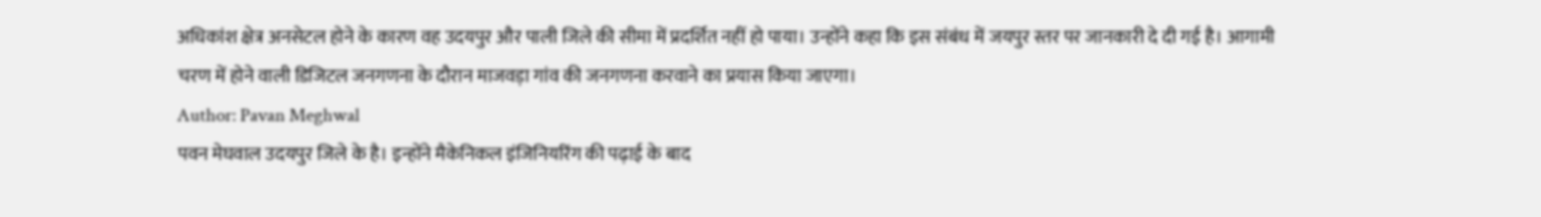अधिकांश क्षेत्र अनसेटल होने के कारण वह उदयपुर और पाली जिले की सीमा में प्रदर्शित नहीं हो पाया। उन्होंने कहा कि इस संबंध में जयपुर स्तर पर जानकारी दे दी गई है। आगामी चरण में होने वाली डिजिटल जनगणना के दौरान माजवड़ा गांव की जनगणना करवाने का प्रयास किया जाएगा।
Author: Pavan Meghwal
पवन मेघवाल उदयपुर जिले के है। इन्होंने मैकेनिकल इंजिनियरिंग की पढ़ाई के बाद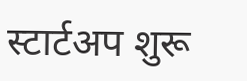स्टार्टअप शुरू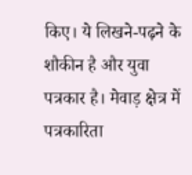किए। ये लिखने-पढ़ने के शौकीन है और युवा पत्रकार है। मेवाड़ क्षेत्र में पत्रकारिता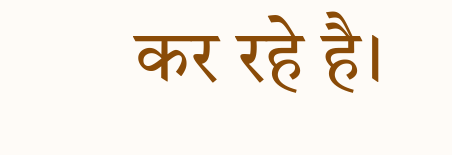कर रहे है।